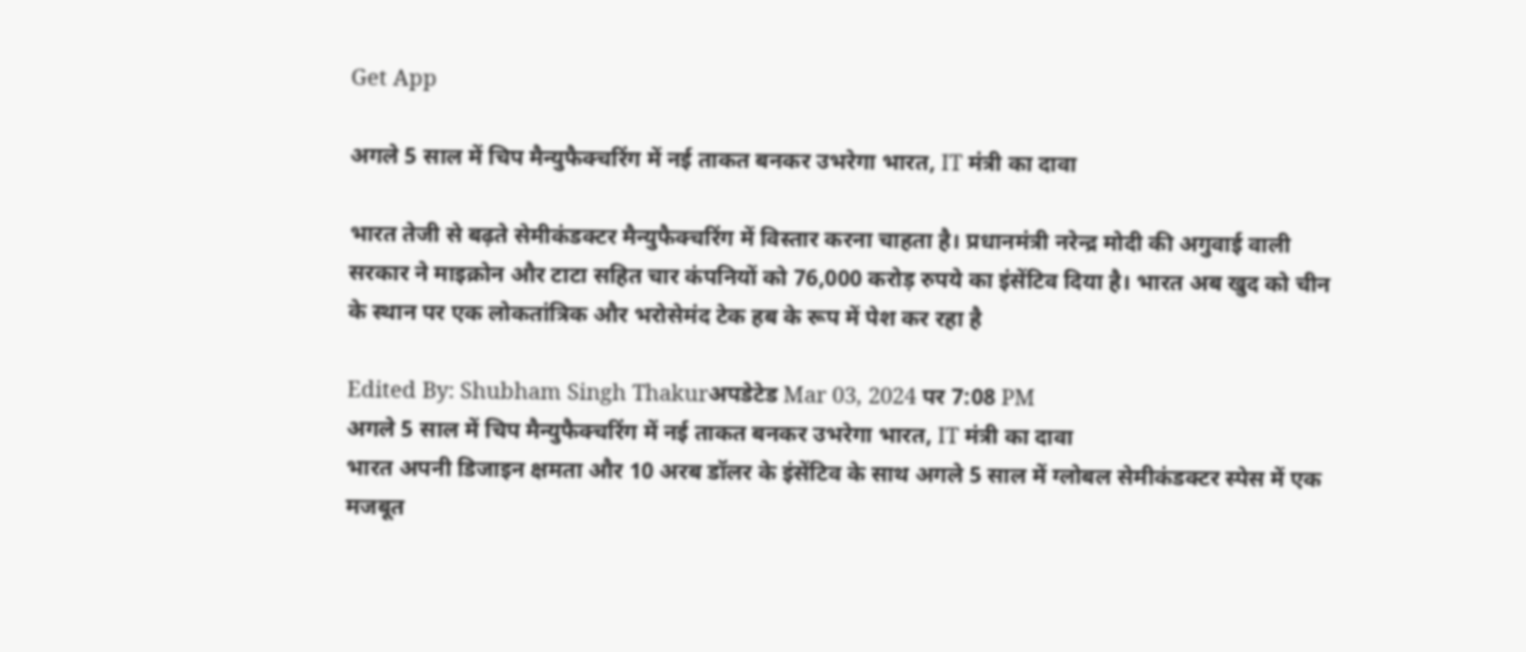Get App

अगले 5 साल में चिप मैन्युफैक्चरिंग में नई ताकत बनकर उभरेगा भारत, IT मंत्री का दावा

भारत तेजी से बढ़ते सेमीकंडक्टर मैन्युफैक्चरिंग में विस्तार करना चाहता है। प्रधानमंत्री नरेन्द्र मोदी की अगुवाई वाली सरकार ने माइक्रोन और टाटा सहित चार कंपनियों को 76,000 करोड़ रुपये का इंसेंटिव दिया है। भारत अब खुद को चीन के स्थान पर एक लोकतांत्रिक और भरोसेमंद टेक हब के रूप में पेश कर रहा है

Edited By: Shubham Singh Thakurअपडेटेड Mar 03, 2024 पर 7:08 PM
अगले 5 साल में चिप मैन्युफैक्चरिंग में नई ताकत बनकर उभरेगा भारत, IT मंत्री का दावा
भारत अपनी डिजाइन क्षमता और 10 अरब डॉलर के इंसेंटिव के साथ अगले 5 साल में ग्लोबल सेमीकंडक्टर स्पेस में एक मजबूत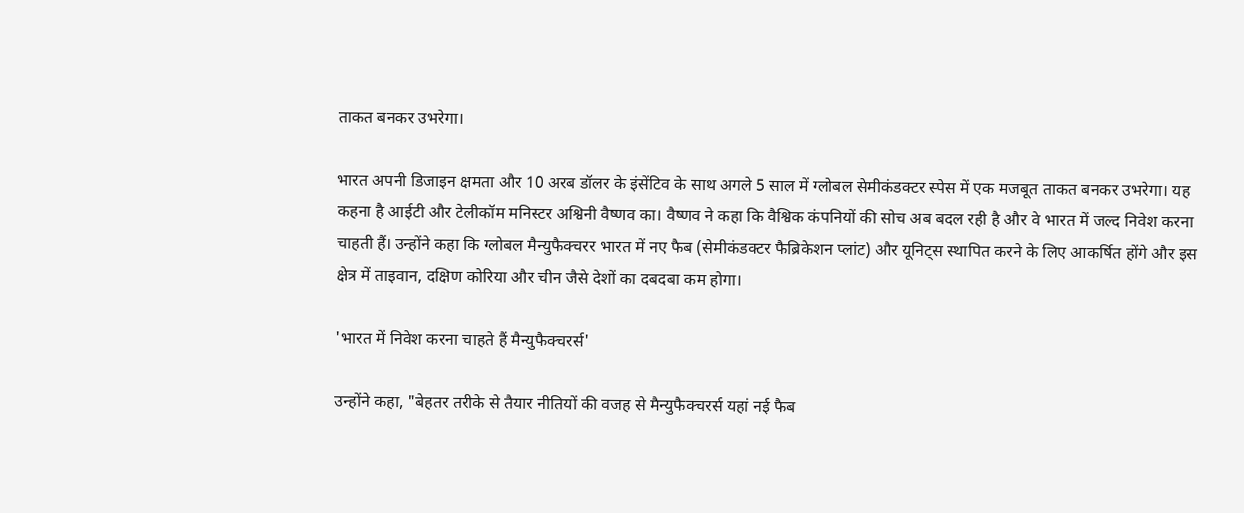ताकत बनकर उभरेगा।

भारत अपनी डिजाइन क्षमता और 10 अरब डॉलर के इंसेंटिव के साथ अगले 5 साल में ग्लोबल सेमीकंडक्टर स्पेस में एक मजबूत ताकत बनकर उभरेगा। यह कहना है आईटी और टेलीकॉम मनिस्टर अश्विनी वैष्णव का। वैष्णव ने कहा कि वैश्विक कंपनियों की सोच अब बदल रही है और वे भारत में जल्द निवेश करना चाहती हैं। उन्होंने कहा कि ग्लोबल मैन्युफैक्चरर भारत में नए फैब (सेमीकंडक्टर फैब्रिकेशन प्लांट) और यूनिट्स स्थापित करने के लिए आकर्षित होंगे और इस क्षेत्र में ताइवान, दक्षिण कोरिया और चीन जैसे देशों का दबदबा कम होगा।

'भारत में निवेश करना चाहते हैं मैन्युफैक्चरर्स'

उन्होंने कहा, "बेहतर तरीके से तैयार नीतियों की वजह से मैन्युफैक्चरर्स यहां नई फैब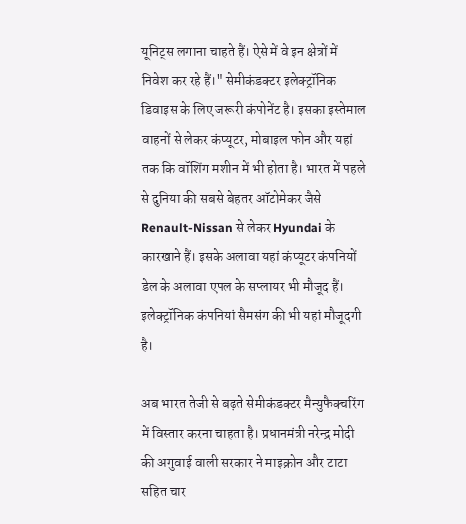यूनिट्स लगाना चाहते हैं। ऐसे में वे इन क्षेत्रों में निवेश कर रहे हैं।" सेमीकंडक्टर इलेक्ट्रॉनिक डिवाइस के लिए जरूरी कंपोनेंट है। इसका इस्तेमाल वाहनों से लेकर कंप्यूटर, मोबाइल फोन और यहां तक कि वॉशिंग मशीन में भी होता है। भारत में पहले से दुनिया की सबसे बेहतर ऑटोमेकर जैसे Renault-Nissan से लेकर Hyundai के कारखाने हैं। इसके अलावा यहां कंप्यूटर कंपनियों डेल के अलावा एपल के सप्लायर भी मौजूद हैं। इलेक्ट्रॉनिक कंपनियां सैमसंग की भी यहां मौजूदगी है।

अब भारत तेजी से बढ़ते सेमीकंडक्टर मैन्युफैक्चरिंग में विस्तार करना चाहता है। प्रधानमंत्री नरेन्द्र मोदी की अगुवाई वाली सरकार ने माइक्रोन और टाटा सहित चार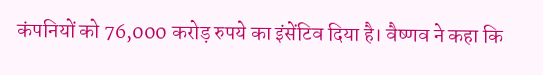कंपनियों को 76,000 करोड़ रुपये का इंसेंटिव दिया है। वैष्णव ने कहा कि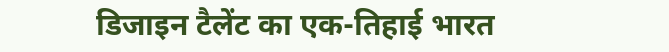डिजाइन टैलेंट का एक-तिहाई भारत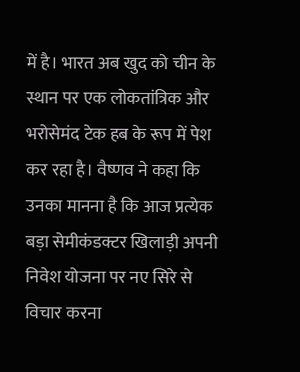में है। भारत अब खुद को चीन के स्थान पर एक लोकतांत्रिक और भरोसेमंद टेक हब के रूप में पेश कर रहा है। वैष्णव ने कहा कि उनका मानना है कि आज प्रत्येक बड़ा सेमीकंडक्टर खिलाड़ी अपनी निवेश योजना पर नए सिरे से विचार करना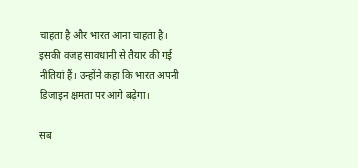चाहता है और भारत आना चाहता है। इसकी वजह सावधानी से तैयार की गई नीतियां हैं। उन्होंने कहा कि भारत अपनी डिजाइन क्षमता पर आगे बढ़ेगा।

सब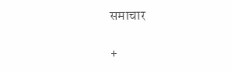समाचार

+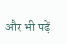और भी पढ़ें